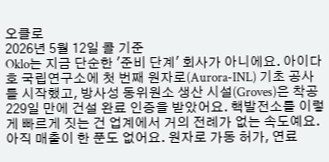오클로
2026년 5월 12일 콜 기준
Oklo는 지금 단순한 '준비 단계' 회사가 아니에요. 아이다호 국립연구소에 첫 번째 원자로(Aurora-INL) 기초 공사를 시작했고, 방사성 동위원소 생산 시설(Groves)은 착공 229일 만에 건설 완료 인증을 받았어요. 핵발전소를 이렇게 빠르게 짓는 건 업계에서 거의 전례가 없는 속도예요.
아직 매출이 한 푼도 없어요. 원자로 가동 허가, 연료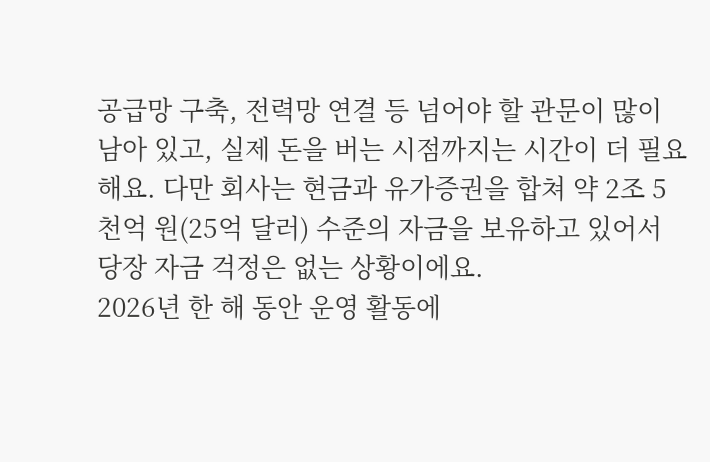공급망 구축, 전력망 연결 등 넘어야 할 관문이 많이 남아 있고, 실제 돈을 버는 시점까지는 시간이 더 필요해요. 다만 회사는 현금과 유가증권을 합쳐 약 2조 5천억 원(25억 달러) 수준의 자금을 보유하고 있어서 당장 자금 걱정은 없는 상황이에요.
2026년 한 해 동안 운영 활동에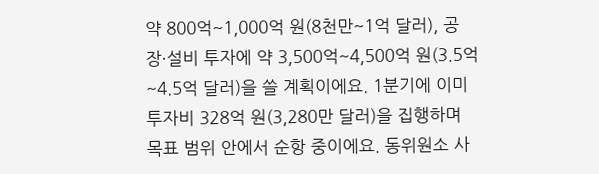약 800억~1,000억 원(8천만~1억 달러), 공장·설비 투자에 약 3,500억~4,500억 원(3.5억~4.5억 달러)을 쓸 계획이에요. 1분기에 이미 투자비 328억 원(3,280만 달러)을 집행하며 목표 범위 안에서 순항 중이에요. 동위원소 사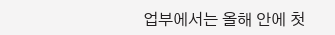업부에서는 올해 안에 첫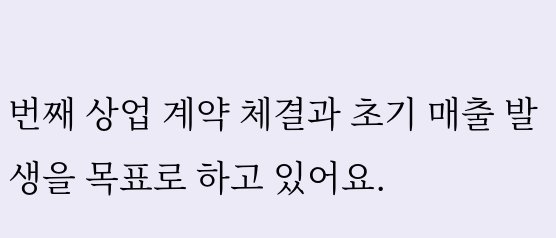번째 상업 계약 체결과 초기 매출 발생을 목표로 하고 있어요.